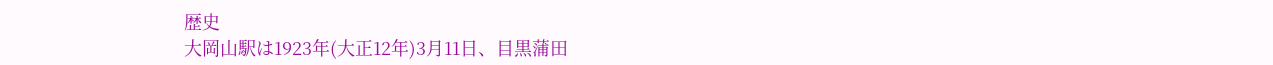歴史
大岡山駅は1923年(大正12年)3月11日、目黒蒲田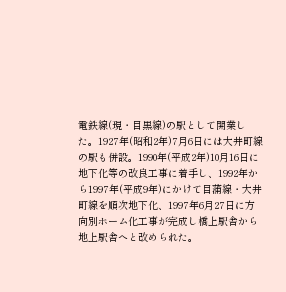電鉄線(現・目黒線)の駅として開業した。1927年(昭和2年)7月6日には大井町線の駅も併設。1990年(平成2年)10月16日に地下化等の改良工事に着手し、1992年から1997年(平成9年)にかけて目蒲線・大井町線を順次地下化、1997年6月27日に方向別ホーム化工事が完成し橋上駅舎から地上駅舎へと改められた。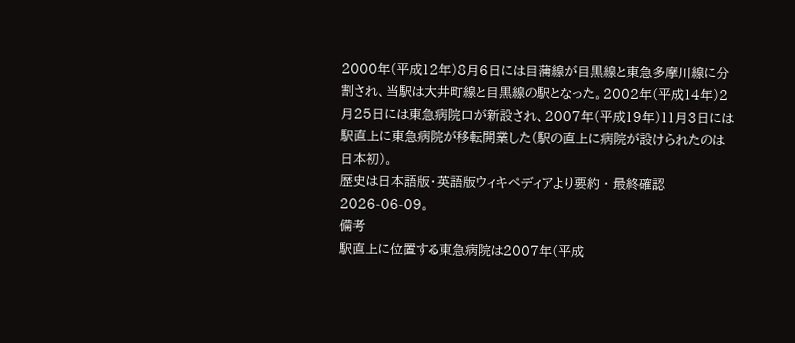2000年(平成12年)8月6日には目蒲線が目黒線と東急多摩川線に分割され、当駅は大井町線と目黒線の駅となった。2002年(平成14年)2月25日には東急病院口が新設され、2007年(平成19年)11月3日には駅直上に東急病院が移転開業した(駅の直上に病院が設けられたのは日本初)。
歴史は日本語版・英語版ウィキペディアより要約 · 最終確認 2026-06-09。
備考
駅直上に位置する東急病院は2007年(平成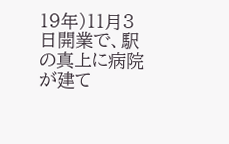19年)11月3日開業で、駅の真上に病院が建て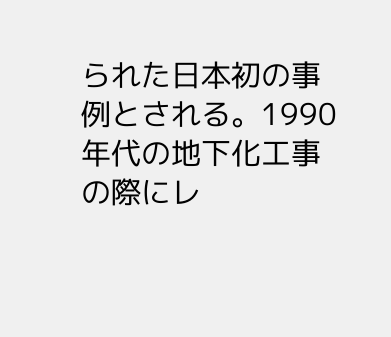られた日本初の事例とされる。1990年代の地下化工事の際にレ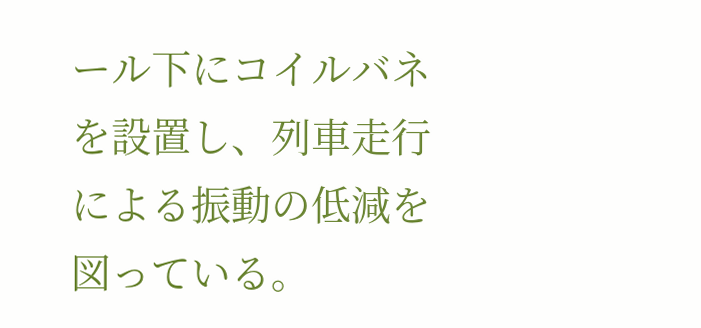ール下にコイルバネを設置し、列車走行による振動の低減を図っている。